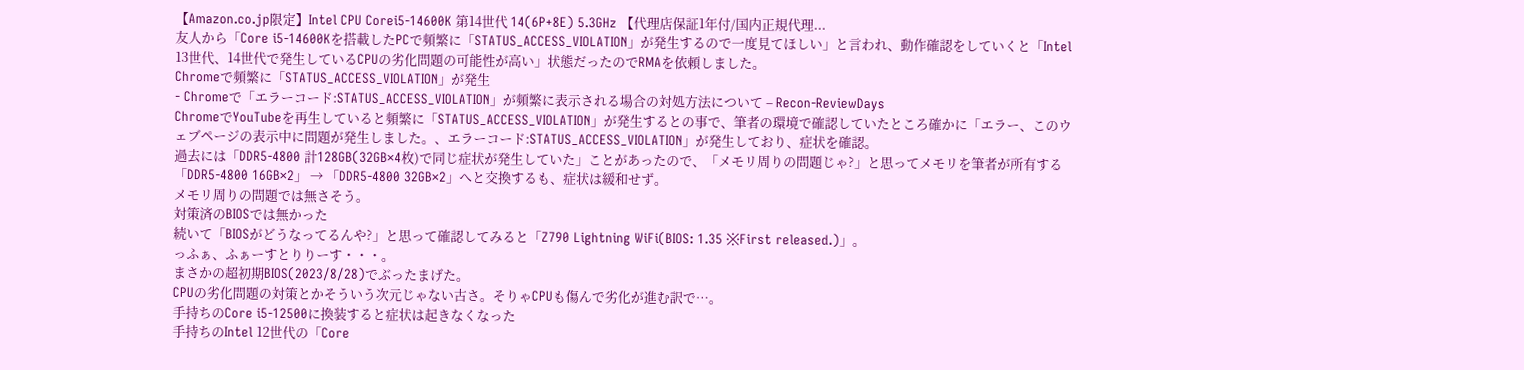【Amazon.co.jp限定】Intel CPU Corei5-14600K 第14世代 14(6P+8E) 5.3GHz 【代理店保証1年付/国内正規代理...
友人から「Core i5-14600Kを搭載したPCで頻繁に「STATUS_ACCESS_VIOLATION」が発生するので一度見てほしい」と言われ、動作確認をしていくと「Intel 13世代、14世代で発生しているCPUの劣化問題の可能性が高い」状態だったのでRMAを依頼しました。
Chromeで頻繁に「STATUS_ACCESS_VIOLATION」が発生
- Chromeで「エラーコード:STATUS_ACCESS_VIOLATION」が頻繁に表示される場合の対処方法について – Recon-ReviewDays
ChromeでYouTubeを再生していると頻繁に「STATUS_ACCESS_VIOLATION」が発生するとの事で、筆者の環境で確認していたところ確かに「エラー、このウェブページの表示中に問題が発生しました。、エラーコード:STATUS_ACCESS_VIOLATION」が発生しており、症状を確認。
過去には「DDR5-4800 計128GB(32GB×4枚)で同じ症状が発生していた」ことがあったので、「メモリ周りの問題じゃ?」と思ってメモリを筆者が所有する「DDR5-4800 16GB×2」 → 「DDR5-4800 32GB×2」へと交換するも、症状は緩和せず。
メモリ周りの問題では無さそう。
対策済のBIOSでは無かった
続いて「BIOSがどうなってるんや?」と思って確認してみると「Z790 Lightning WiFi(BIOS: 1.35 ※First released.)」。
っふぁ、ふぁーすとりりーす・・・。
まさかの超初期BIOS(2023/8/28)でぶったまげた。
CPUの劣化問題の対策とかそういう次元じゃない古さ。そりゃCPUも傷んで劣化が進む訳で…。
手持ちのCore i5-12500に換装すると症状は起きなくなった
手持ちのIntel 12世代の「Core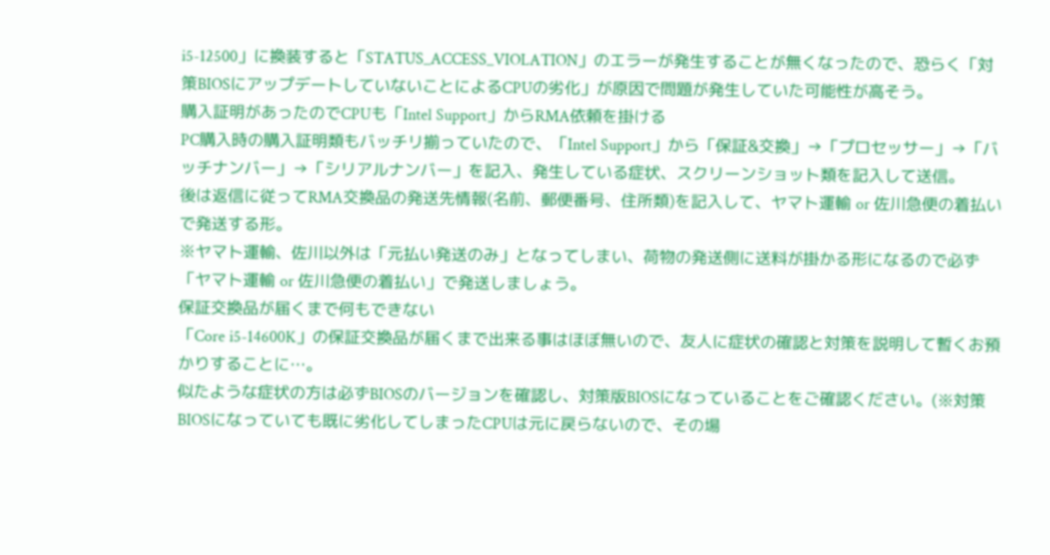i5-12500」に換装すると「STATUS_ACCESS_VIOLATION」のエラーが発生することが無くなったので、恐らく「対策BIOSにアップデートしていないことによるCPUの劣化」が原因で問題が発生していた可能性が高そう。
購入証明があったのでCPUも「Intel Support」からRMA依頼を掛ける
PC購入時の購入証明類もバッチリ揃っていたので、「Intel Support」から「保証&交換」→「プロセッサー」→「バッチナンバー」→「シリアルナンバー」を記入、発生している症状、スクリーンショット類を記入して送信。
後は返信に従ってRMA交換品の発送先情報(名前、郵便番号、住所類)を記入して、ヤマト運輸 or 佐川急便の着払いで発送する形。
※ヤマト運輸、佐川以外は「元払い発送のみ」となってしまい、荷物の発送側に送料が掛かる形になるので必ず「ヤマト運輸 or 佐川急便の着払い」で発送しましょう。
保証交換品が届くまで何もできない
「Core i5-14600K」の保証交換品が届くまで出来る事はほぼ無いので、友人に症状の確認と対策を説明して暫くお預かりすることに…。
似たような症状の方は必ずBIOSのバージョンを確認し、対策版BIOSになっていることをご確認ください。(※対策BIOSになっていても既に劣化してしまったCPUは元に戻らないので、その場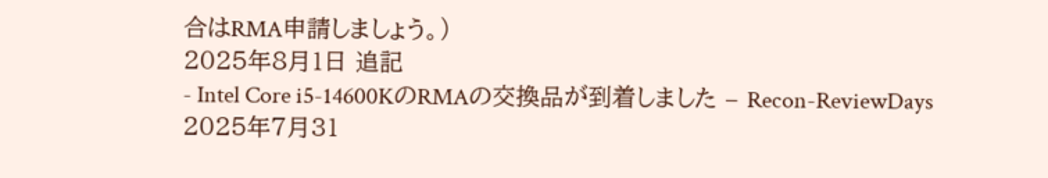合はRMA申請しましょう。)
2025年8月1日 追記
- Intel Core i5-14600KのRMAの交換品が到着しました – Recon-ReviewDays
2025年7月31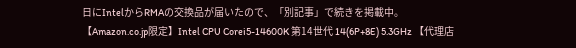日にIntelからRMAの交換品が届いたので、「別記事」で続きを掲載中。
【Amazon.co.jp限定】Intel CPU Corei5-14600K 第14世代 14(6P+8E) 5.3GHz 【代理店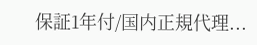保証1年付/国内正規代理...